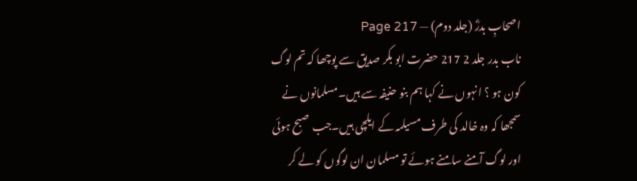اصحابِ بدرؓ (جلد دوم) — Page 217
ناب بدر جلد 2 217 حضرت ابو بکر صدیق سے پوچھا کہ تم لوگ کون ہو ؟ انہوں نے کہا ہم بنو حنیفہ سے ہیں۔مسلمانوں نے سمجھا کہ وہ خالد کی طرف مسیلمہ کے ایلچی ہیں۔جب صبح ہوئی اور لوگ آمنے سامنے ہوئے تو مسلمان ان لوگوں کو لے کر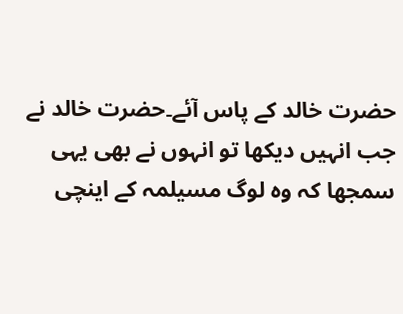حضرت خالد کے پاس آئے۔حضرت خالد نے جب انہیں دیکھا تو انہوں نے بھی یہی سمجھا کہ وہ لوگ مسیلمہ کے اینچی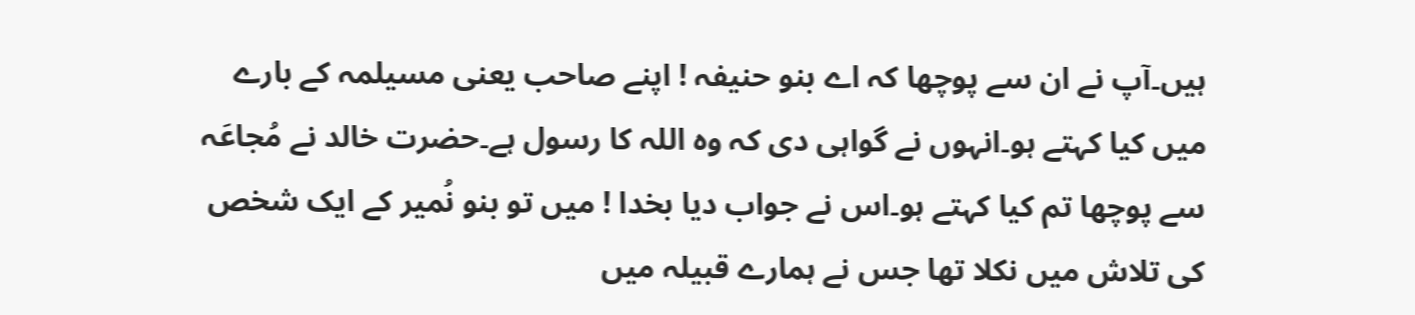ہیں۔آپ نے ان سے پوچھا کہ اے بنو حنیفہ ! اپنے صاحب یعنی مسیلمہ کے بارے میں کیا کہتے ہو۔انہوں نے گواہی دی کہ وہ اللہ کا رسول ہے۔حضرت خالد نے مُجاعَہ سے پوچھا تم کیا کہتے ہو۔اس نے جواب دیا بخدا ! میں تو بنو نُمیر کے ایک شخص کی تلاش میں نکلا تھا جس نے ہمارے قبیلہ میں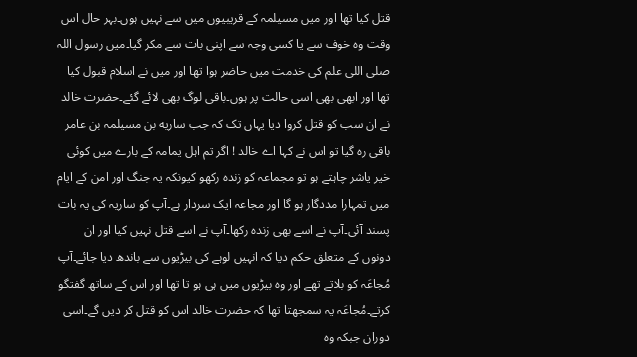قتل کیا تھا اور میں مسیلمہ کے قریبیوں میں سے نہیں ہوں۔بہر حال اس وقت وہ خوف سے یا کسی وجہ سے اپنی بات سے مکر گیا۔میں رسول اللہ صلی اللی علم کی خدمت میں حاضر ہوا تھا اور میں نے اسلام قبول کیا تھا اور ابھی بھی اسی حالت پر ہوں۔باقی لوگ بھی لائے گئے۔حضرت خالد نے ان سب کو قتل کروا دیا یہاں تک کہ جب ساريه بن مسیلمہ بن عامر باقی رہ گیا تو اس نے کہا اے خالد ! اگر تم اہل یمامہ کے بارے میں کوئی خیر یاشر چاہتے ہو تو مجماعہ کو زندہ رکھو کیونکہ یہ جنگ اور امن کے ایام میں تمہارا مددگار ہو گا اور مجاعہ ایک سردار ہے۔آپ کو ساریہ کی یہ بات پسند آئی۔آپ نے اسے بھی زندہ رکھا۔آپ نے اسے قتل نہیں کیا اور ان دونوں کے متعلق حکم دیا کہ انہیں لوہے کی بیڑیوں سے باندھ دیا جائے۔آپ مُجاعَہ کو بلاتے تھے اور وہ بیڑیوں میں ہی ہو تا تھا اور اس کے ساتھ گفتگو کرتے۔مُجاعَہ یہ سمجھتا تھا کہ حضرت خالد اس کو قتل کر دیں گے۔اسی دوران جبکہ وہ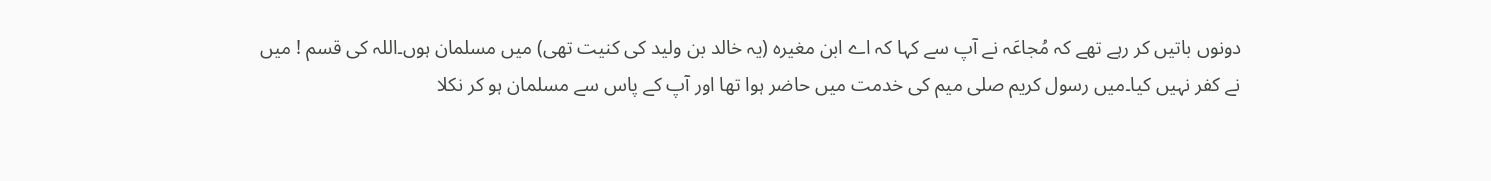دونوں باتیں کر رہے تھے کہ مُجاعَہ نے آپ سے کہا کہ اے ابن مغیرہ (یہ خالد بن ولید کی کنیت تھی) میں مسلمان ہوں۔اللہ کی قسم ! میں نے کفر نہیں کیا۔میں رسول کریم صلی میم کی خدمت میں حاضر ہوا تھا اور آپ کے پاس سے مسلمان ہو کر نکلا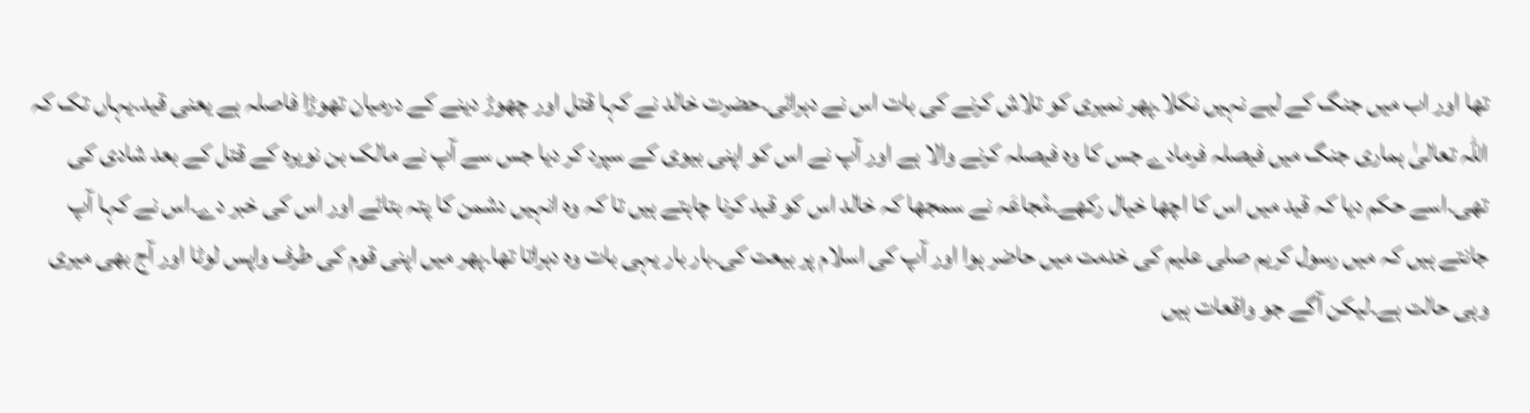تھا اور اب میں جنگ کے لیے نہیں نکلا۔پھر نمیری کو تلاش کرنے کی بات اس نے دہرائی۔حضرت خالد نے کہا قتل اور چھوڑ دینے کے درمیان تھوڑا فاصلہ ہے یعنی قید۔یہاں تک کہ اللہ تعالیٰ ہماری جنگ میں فیصلہ فرمادے جس کا وہ فیصلہ کرنے والا ہے اور آپ نے اس کو اپنی بیوی کے سپرد کر دیا جس سے آپ نے مالک بن نویرہ کے قتل کے بعد شادی کی تھی۔اسے حکم دیا کہ قید میں اس کا اچھا خیال رکھے۔مُجاعَہ نے سمجھا کہ خالد اس کو قید کرنا چاہتے ہیں تا کہ وہ انہیں دشمن کا پتہ بتائے اور اس کی خبر دے۔اس نے کہا آپ جانتے ہیں کہ میں رسول کریم صلی علیم کی خدمت میں حاضر ہوا اور آپ کی اسلام پر بیعت کی۔بار بار یہی بات وہ دہراتا تھا۔پھر میں اپنی قوم کی طرف واپس لوٹا اور آج بھی میری وہی حالت ہے۔لیکن آگے جو واقعات ہیں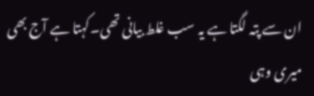ان سے پتہ لگتا ہے یہ سب غلط بیانی تھی۔کہتا ہے آج بھی میری وہی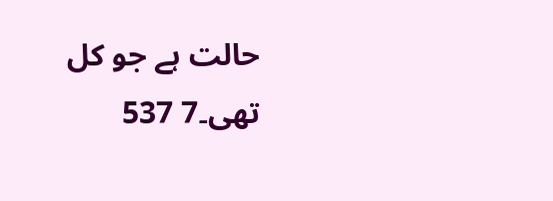حالت ہے جو کل تھی۔7 537